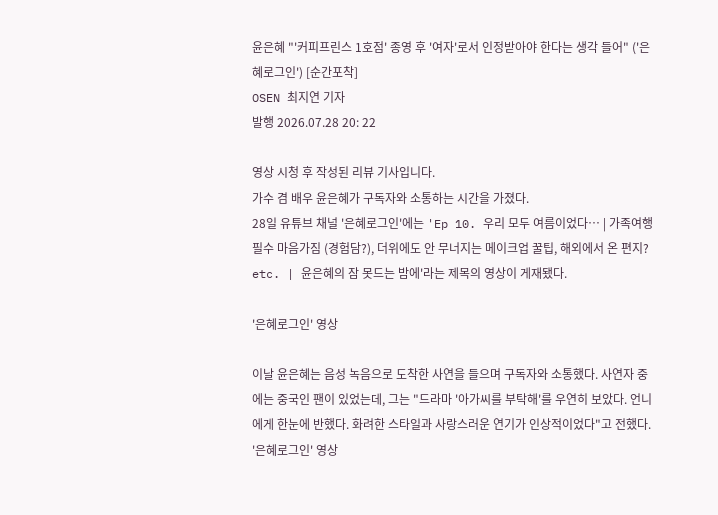윤은혜 "'커피프린스 1호점' 종영 후 '여자'로서 인정받아야 한다는 생각 들어" ('은혜로그인') [순간포착]
OSEN 최지연 기자
발행 2026.07.28 20: 22

영상 시청 후 작성된 리뷰 기사입니다.
가수 겸 배우 윤은혜가 구독자와 소통하는 시간을 가졌다.
28일 유튜브 채널 '은혜로그인'에는 'Ep 10. 우리 모두 여름이었다… | 가족여행 필수 마음가짐 (경험담?), 더위에도 안 무너지는 메이크업 꿀팁, 해외에서 온 편지? etc. | 윤은혜의 잠 못드는 밤에'라는 제목의 영상이 게재됐다.

'은혜로그인' 영상

이날 윤은혜는 음성 녹음으로 도착한 사연을 들으며 구독자와 소통했다. 사연자 중에는 중국인 팬이 있었는데, 그는 "드라마 '아가씨를 부탁해'를 우연히 보았다. 언니에게 한눈에 반했다. 화려한 스타일과 사랑스러운 연기가 인상적이었다"고 전했다.
'은혜로그인' 영상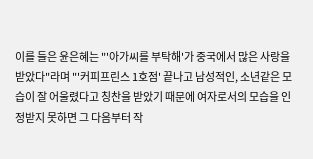이를 들은 윤은혜는 "'아가씨를 부탁해'가 중국에서 많은 사랑을 받았다"라며 "'커피프린스 1호점' 끝나고 남성적인, 소년같은 모습이 잘 어울렸다고 칭찬을 받았기 때문에 여자로서의 모습을 인정받지 못하면 그 다음부터 작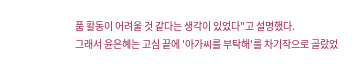품 활동이 어려울 것 같다는 생각이 있었다"고 설명했다.
그래서 윤은혜는 고심 끝에 '아가씨를 부탁해'를 차기작으로 골랐었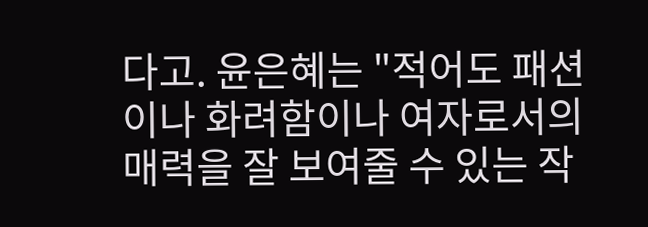다고. 윤은혜는 "적어도 패션이나 화려함이나 여자로서의 매력을 잘 보여줄 수 있는 작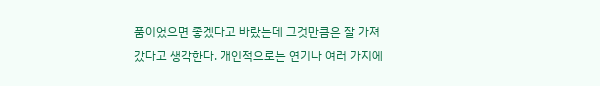품이었으면 좋겠다고 바랐는데 그것만큼은 잘 가져갔다고 생각한다. 개인적으로는 연기나 여러 가지에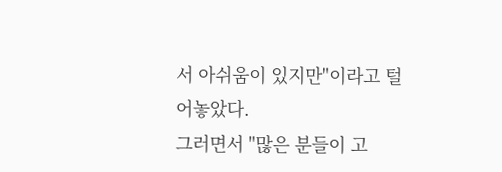서 아쉬움이 있지만"이라고 털어놓았다.
그러면서 "많은 분들이 고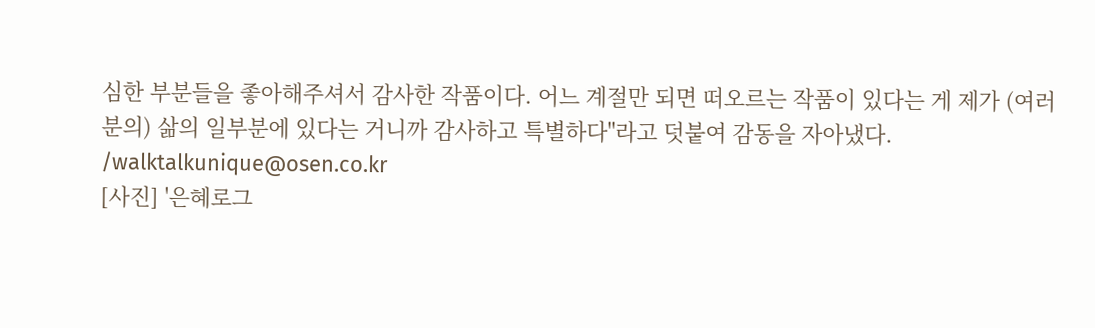심한 부분들을 좋아해주셔서 감사한 작품이다. 어느 계절만 되면 떠오르는 작품이 있다는 게 제가 (여러분의) 삶의 일부분에 있다는 거니까 감사하고 특별하다"라고 덧붙여 감동을 자아냈다.
/walktalkunique@osen.co.kr
[사진] '은혜로그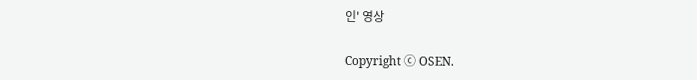인' 영상

Copyright ⓒ OSEN.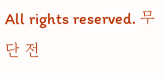All rights reserved. 무단 전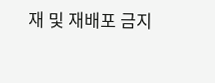재 및 재배포 금지